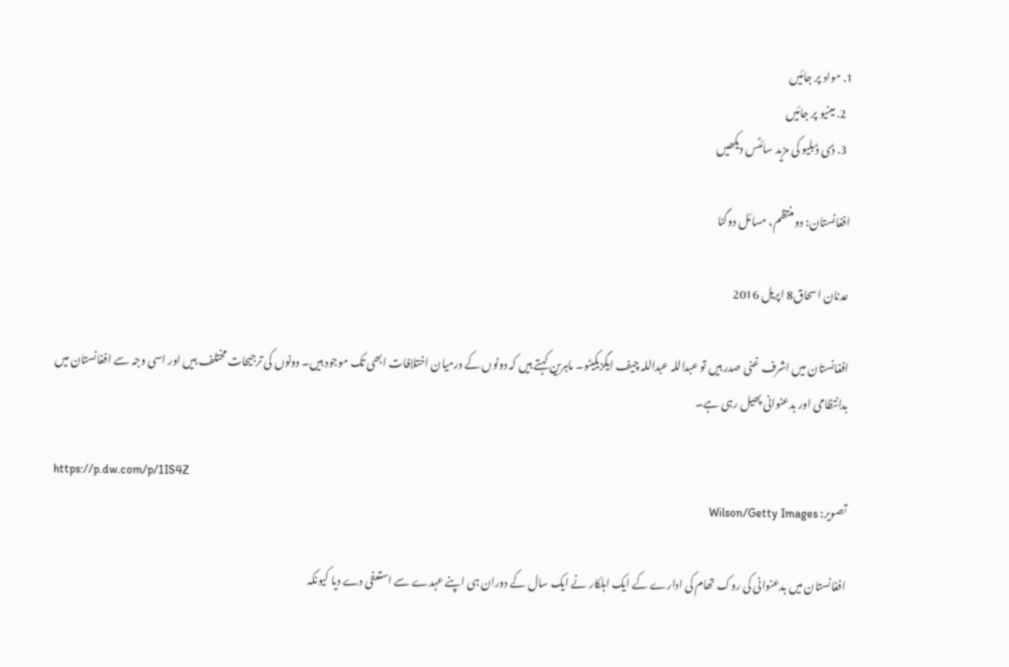1. مواد پر جائیں
  2. مینیو پر جائیں
  3. ڈی ڈبلیو کی مزید سائٹس دیکھیں

افغانستان: دو منتظم، مسائل دوگنا

عدنان اسحاق8 اپریل 2016

افغانستان میں اشرف غنی صدر ہیں تو عبداللہ عبداللہ چیف ایگزیکیٹو۔ ماہرین کہتے ہیں کہ دونوں کے درمیان اختلافات ابھی تک موجود ہیں۔ دونوں کی ترجیحات مختلف ہیں اور اسی وجہ سے افغانستان میں بدانتظامی اور بدعنوانی پھیل رہی ہے۔

https://p.dw.com/p/1IS4Z
تصویر: Wilson/Getty Images

افغانستان میں بدعنوانی کی روک تھام کی ادارے کے ایک اہلکار نے ایک سال کے دوران ہی اپنے عہدے سے استعفی دے دیا کیونکہ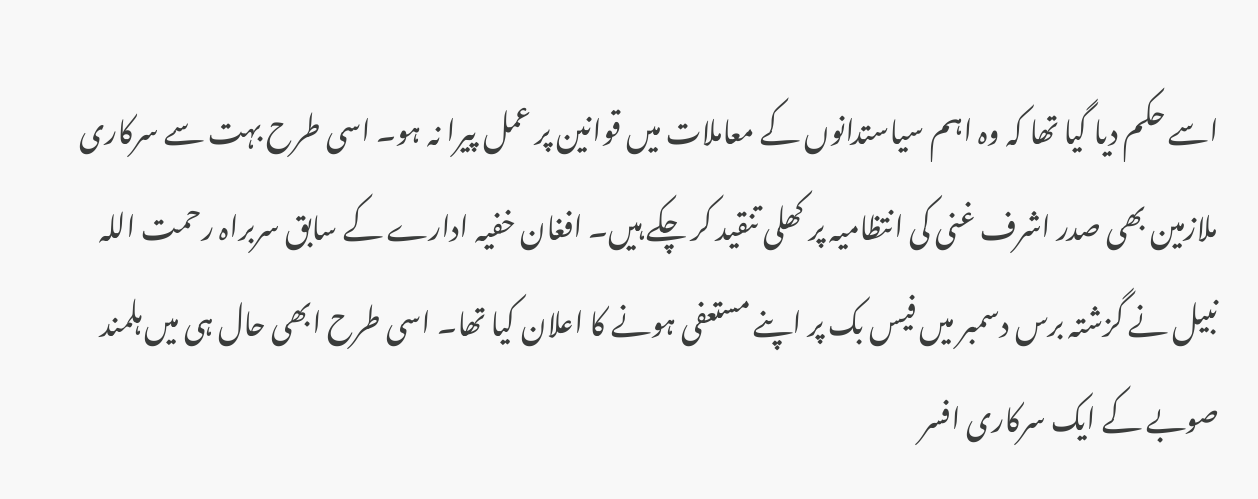اسے حکم دیا گیا تھا کہ وہ اہم سیاستدانوں کے معاملات میں قوانین پر عمل پیرا نہ ہو۔ اسی طرح بہت سے سرکاری ملازمین بھی صدر اشرف غنی کی انتظامیہ پر کھلی تنقید کر چکے ہیں۔ افغان خفیہ ادارے کے سابق سربراہ رحمت اللہ نبیل نے گزشتہ برس دسمبر میں فیس بک پر اپنے مستعفی ہونے کا اعلان کیا تھا۔ اسی طرح ابھی حال ہی میں ہلمند صوبے کے ایک سرکاری افسر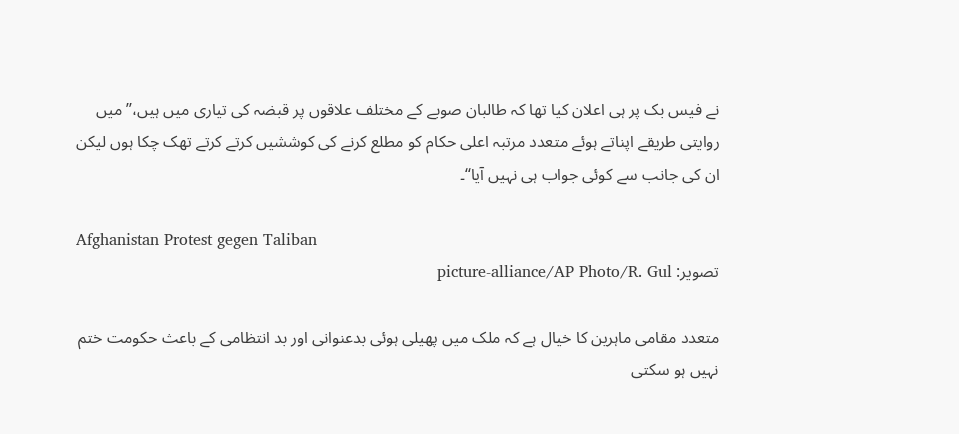نے فیس بک پر ہی اعلان کیا تھا کہ طالبان صوبے کے مختلف علاقوں پر قبضہ کی تیاری میں ہیں،’’میں روایتی طریقے اپناتے ہوئے متعدد مرتبہ اعلی حکام کو مطلع کرنے کی کوششیں کرتے کرتے تھک چکا ہوں لیکن ان کی جانب سے کوئی جواب ہی نہیں آیا‘‘۔

Afghanistan Protest gegen Taliban
تصویر: picture-alliance/AP Photo/R. Gul

متعدد مقامی ماہرین کا خیال ہے کہ ملک میں پھیلی ہوئی بدعنوانی اور بد انتظامی کے باعث حکومت ختم نہیں ہو سکتی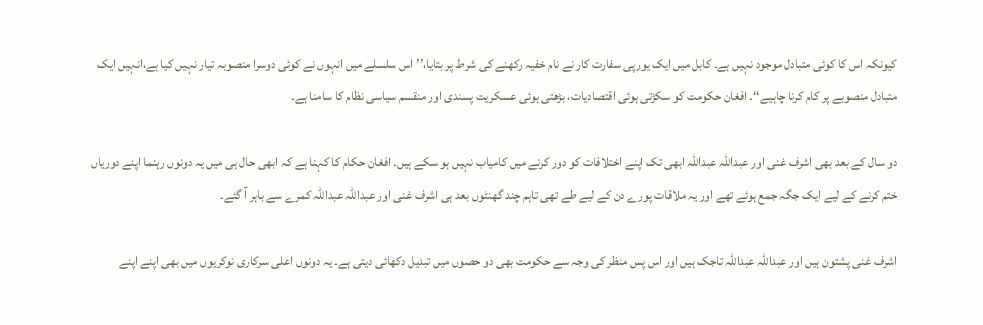کیونکہ اس کا کوئی متبادل موجود نہیں ہے۔ کابل میں ایک یورپی سفارت کار نے نام خفیہ رکھنے کی شرط پر بتایا،’’اس سلسلے میں انہوں نے کوئی دوسرا منصوبہ تیار نہیں کیا ہے،انہیں ایک متبادل منصوبے پر کام کرنا چاہیے‘‘۔ افغان حکومت کو سکڑتی ہوئی اقتصادیات، بڑھتی ہوئی عسکریت پسندی اور منقسم سیاسی نظام کا سامنا ہے۔

دو سال کے بعد بھی اشرف غنی اور عبداللہ عبداللہ ابھی تک اپنے اختلافات کو دور کرنے میں کامیاب نہیں ہو سکے ہیں۔ افغان حکام کا کہنا ہے کہ ابھی حال ہی میں یہ دونوں رہنما اپنے دوریاں ختم کرنے کے لیے ایک جگہ جمع ہوئے تھے اور یہ ملاقات پورے دن کے لیے طے تھی تاہم چند گھنٹوں بعد ہی اشرف غنی اور عبداللہ عبداللہ کمرے سے باہر آ گئے۔

اشرف غنی پشتون ہیں اور عبداللہ عبداللہ تاجک ہیں اور اس پس منظر کی وجہ سے حکومت بھی دو حصوں میں تبدیل دکھائی دیتی ہے۔ یہ دونوں اعلی سرکاری نوکریوں میں بھی اپنے اپنے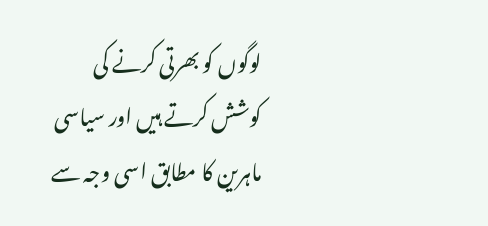لوگوں کو بھرتی کرنے کی کوشش کرتے ہیں اور سیاسی ماہرین کا مطابق اسی وجہ سے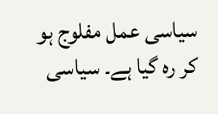سیاسی عمل مفلوج ہو کر رہ گیا ہے۔ سیاسی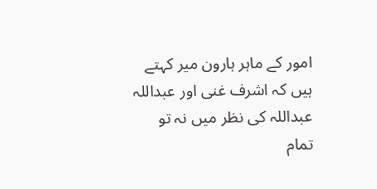امور کے ماہر ہارون میر کہتے ہیں کہ اشرف غنی اور عبداللہ عبداللہ کی نظر میں نہ تو تمام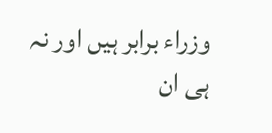وزراء برابر ہیں اور نہ ہی ان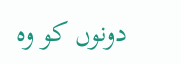دونوں کو وہ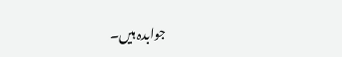جوابدہ ہیں۔